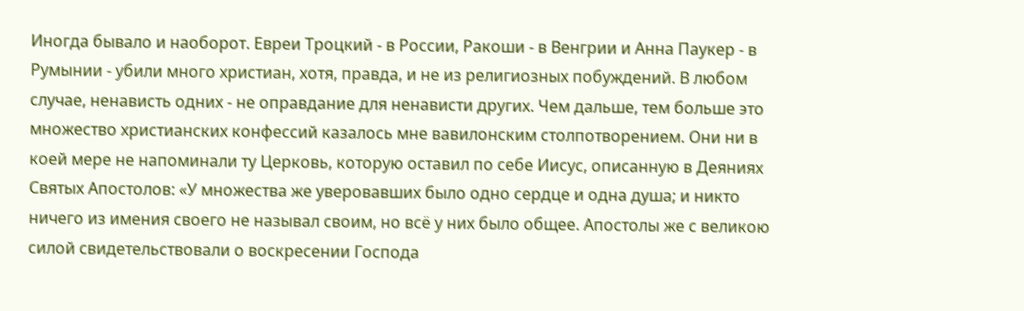Иногда бывало и наоборот. Евреи Троцкий - в России, Ракоши - в Венгрии и Анна Паукер - в Румынии - убили много христиан, хотя, правда, и не из религиозных побуждений. В любом случае, ненависть одних - не оправдание для ненависти других. Чем дальше, тем больше это множество христианских конфессий казалось мне вавилонским столпотворением. Они ни в коей мере не напоминали ту Церковь, которую оставил по себе Иисус, описанную в Деяниях Святых Апостолов: «У множества же уверовавших было одно сердце и одна душа; и никто ничего из имения своего не называл своим, но всё у них было общее. Апостолы же с великою силой свидетельствовали о воскресении Господа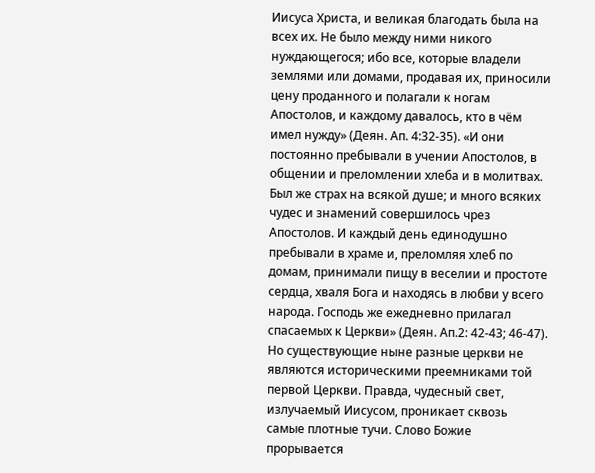Иисуса Христа, и великая благодать была на всех их. Не было между ними никого нуждающегося; ибо все, которые владели землями или домами, продавая их, приносили цену проданного и полагали к ногам Апостолов, и каждому давалось, кто в чём имел нужду» (Деян. Ап. 4:32-35). «И они постоянно пребывали в учении Апостолов, в общении и преломлении хлеба и в молитвах. Был же страх на всякой душе; и много всяких чудес и знамений совершилось чрез Апостолов. И каждый день единодушно пребывали в храме и, преломляя хлеб по домам, принимали пищу в веселии и простоте сердца, хваля Бога и находясь в любви у всего народа. Господь же ежедневно прилагал спасаемых к Церкви» (Деян. Ап.2: 42-43; 46-47).
Но существующие ныне разные церкви не являются историческими преемниками той первой Церкви. Правда, чудесный свет, излучаемый Иисусом, проникает сквозь самые плотные тучи. Слово Божие прорывается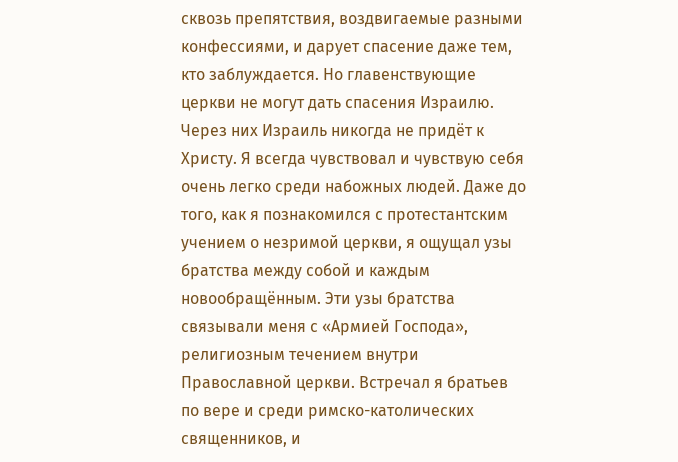сквозь препятствия, воздвигаемые разными конфессиями, и дарует спасение даже тем, кто заблуждается. Но главенствующие церкви не могут дать спасения Израилю. Через них Израиль никогда не придёт к Христу. Я всегда чувствовал и чувствую себя очень легко среди набожных людей. Даже до того, как я познакомился с протестантским учением о незримой церкви, я ощущал узы братства между собой и каждым новообращённым. Эти узы братства связывали меня с «Армией Господа», религиозным течением внутри Православной церкви. Встречал я братьев по вере и среди римско-католических священников, и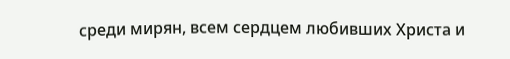среди мирян, всем сердцем любивших Христа и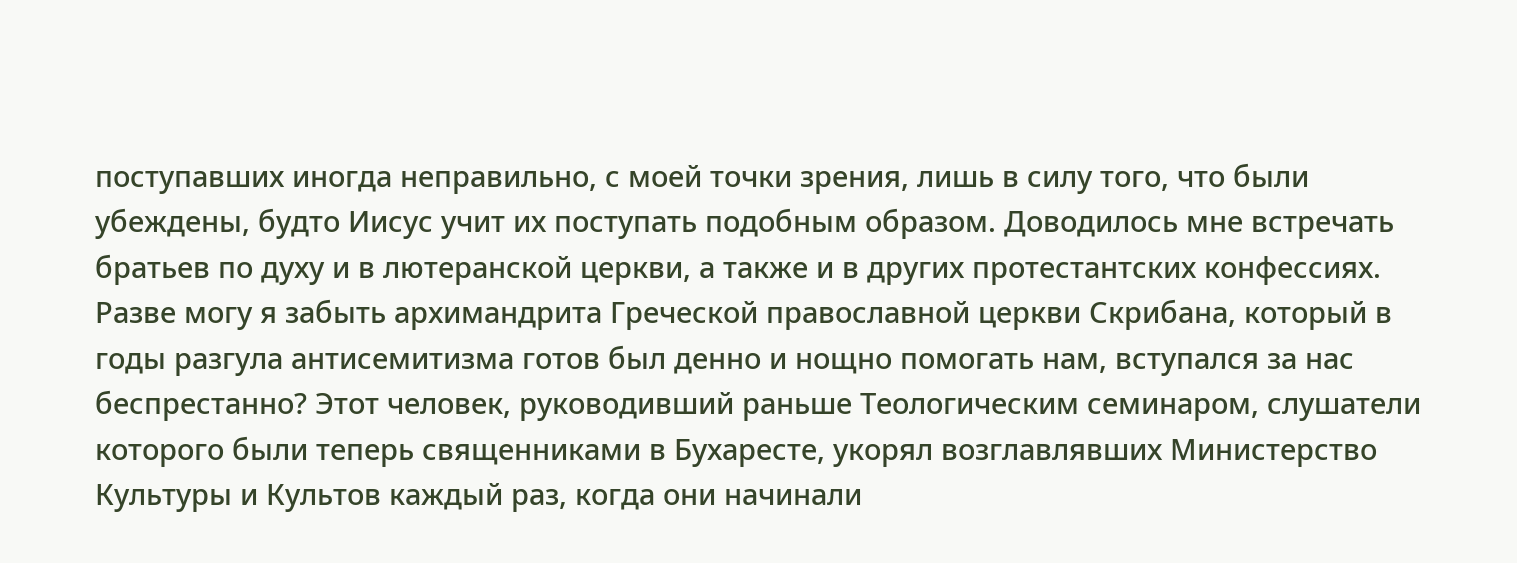поступавших иногда неправильно, с моей точки зрения, лишь в силу того, что были убеждены, будто Иисус учит их поступать подобным образом. Доводилось мне встречать братьев по духу и в лютеранской церкви, а также и в других протестантских конфессиях.
Разве могу я забыть архимандрита Греческой православной церкви Скрибана, который в годы разгула антисемитизма готов был денно и нощно помогать нам, вступался за нас беспрестанно? Этот человек, руководивший раньше Теологическим семинаром, слушатели которого были теперь священниками в Бухаресте, укорял возглавлявших Министерство Культуры и Культов каждый раз, когда они начинали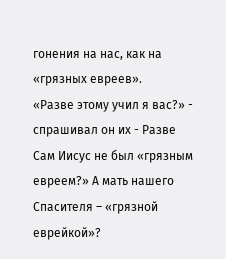гонения на нас, как на «грязных евреев».
«Разве этому учил я вас?» - спрашивал он их - Разве Сам Иисус не был «грязным евреем?» А мать нашего Спасителя – «грязной еврейкой»?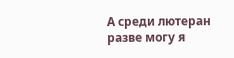А среди лютеран разве могу я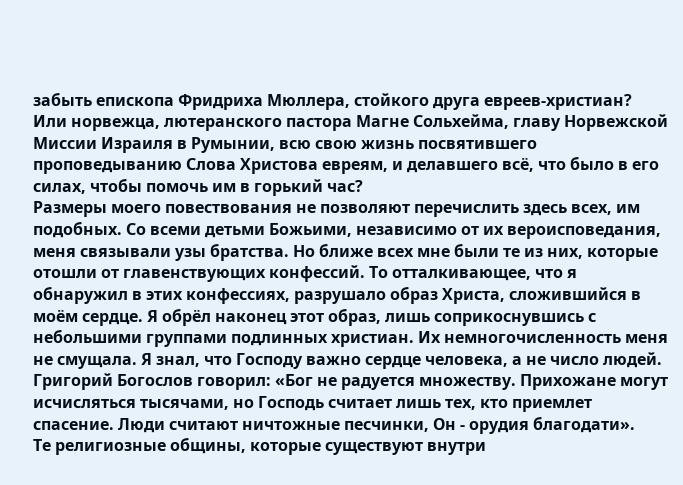забыть епископа Фридриха Мюллера, стойкого друга евреев-христиан? Или норвежца, лютеранского пастора Магне Сольхейма, главу Норвежской Миссии Израиля в Румынии, всю свою жизнь посвятившего проповедыванию Слова Христова евреям, и делавшего всё, что было в его силах, чтобы помочь им в горький час?
Размеры моего повествования не позволяют перечислить здесь всех, им подобных. Со всеми детьми Божьими, независимо от их вероисповедания, меня связывали узы братства. Но ближе всех мне были те из них, которые отошли от главенствующих конфессий. То отталкивающее, что я обнаружил в этих конфессиях, разрушало образ Христа, сложившийся в моём сердце. Я обрёл наконец этот образ, лишь соприкоснувшись с небольшими группами подлинных христиан. Их немногочисленность меня не смущала. Я знал, что Господу важно сердце человека, а не число людей. Григорий Богослов говорил: «Бог не радуется множеству. Прихожане могут исчисляться тысячами, но Господь считает лишь тех, кто приемлет спасение. Люди считают ничтожные песчинки, Он - орудия благодати».
Те религиозные общины, которые существуют внутри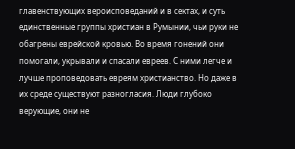главенствующих вероисповеданий и в сектах, и суть единственные группы христиан в Румынии, чьи руки не обагрены еврейской кровью. Во время гонений они помогали, укрывали и спасали евреев. С ними легче и лучше проповедовать евреям христианство. Но даже в их среде существуют разногласия. Люди глубоко верующие, они не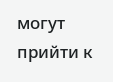могут прийти к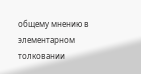общему мнению в элементарном толковании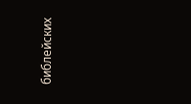библейских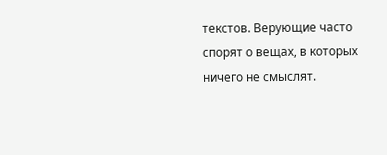текстов. Верующие часто спорят о вещах, в которых ничего не смыслят.